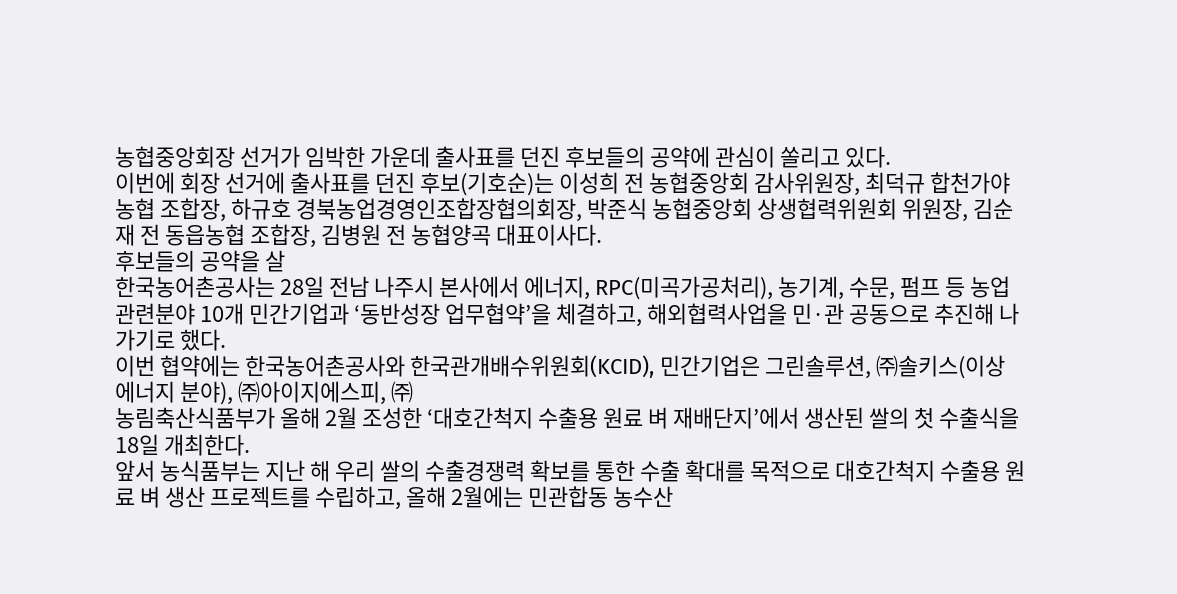농협중앙회장 선거가 임박한 가운데 출사표를 던진 후보들의 공약에 관심이 쏠리고 있다.
이번에 회장 선거에 출사표를 던진 후보(기호순)는 이성희 전 농협중앙회 감사위원장, 최덕규 합천가야농협 조합장, 하규호 경북농업경영인조합장협의회장, 박준식 농협중앙회 상생협력위원회 위원장, 김순재 전 동읍농협 조합장, 김병원 전 농협양곡 대표이사다.
후보들의 공약을 살
한국농어촌공사는 28일 전남 나주시 본사에서 에너지, RPC(미곡가공처리), 농기계, 수문, 펌프 등 농업 관련분야 10개 민간기업과 ‘동반성장 업무협약’을 체결하고, 해외협력사업을 민·관 공동으로 추진해 나가기로 했다.
이번 협약에는 한국농어촌공사와 한국관개배수위원회(KCID), 민간기업은 그린솔루션, ㈜솔키스(이상 에너지 분야), ㈜아이지에스피, ㈜
농림축산식품부가 올해 2월 조성한 ‘대호간척지 수출용 원료 벼 재배단지’에서 생산된 쌀의 첫 수출식을 18일 개최한다.
앞서 농식품부는 지난 해 우리 쌀의 수출경쟁력 확보를 통한 수출 확대를 목적으로 대호간척지 수출용 원료 벼 생산 프로젝트를 수립하고, 올해 2월에는 민관합동 농수산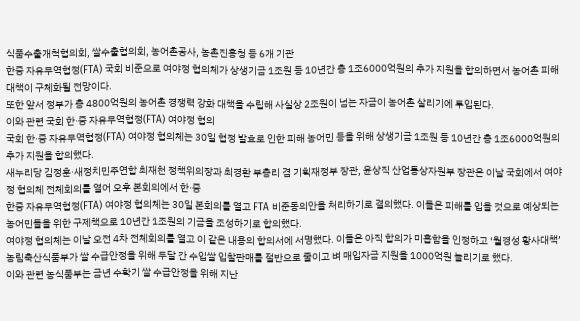식품수출개척협의회, 쌀수출협의회, 농어촌공사, 농촌진흥청 등 6개 기관
한중 자유무역협정(FTA) 국회 비준으로 여야정 협의체가 상생기금 1조원 등 10년간 총 1조6000억원의 추가 지원을 합의하면서 농어촌 피해 대책이 구체화될 전망이다.
또한 앞서 정부가 총 4800억원의 농어촌 경쟁력 강화 대책을 수립해 사실상 2조원이 넘는 자금이 농어촌 살리기에 투입된다.
이와 관련 국회 한·중 자유무역협정(FTA) 여야정 협의
국회 한·중 자유무역협정(FTA) 여야정 협의체는 30일 협정 발효로 인한 피해 농어민 등을 위해 상생기금 1조원 등 10년간 총 1조6000억원의 추가 지원을 합의했다.
새누리당 김정훈·새정치민주연합 최재천 정책위의장과 최경환 부총리 겸 기획재정부 장관, 윤상직 산업통상자원부 장관은 이날 국회에서 여야정 협의체 전체회의를 열어 오후 본회의에서 한·중
한중 자유무역협정(FTA) 여야정 협의체는 30일 본회의를 열고 FTA 비준동의안을 처리하기로 결의했다. 이들은 피해를 입을 것으로 예상되는 농어민들을 위한 구제책으로 10년간 1조원의 기금을 조성하기로 합의했다.
여야정 협의체는 이날 오전 4차 전체회의를 열고 이 같은 내용의 합의서에 서명했다. 이들은 아직 합의가 미흡함을 인정하고 ‘월경성 황사대책’
농림축산식품부가 쌀 수급안정을 위해 두달 간 수입쌀 입찰판매를 절반으로 줄이고 벼 매입자금 지원을 1000억원 늘리기로 했다.
이와 관련 농식품부는 금년 수확기 쌀 수급안정을 위해 지난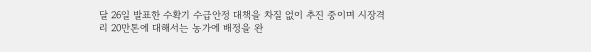달 26일 발표한 수확기 수급안정 대책을 차질 없이 추진 중이며 시장격리 20만톤에 대해서는 농가에 배정을 완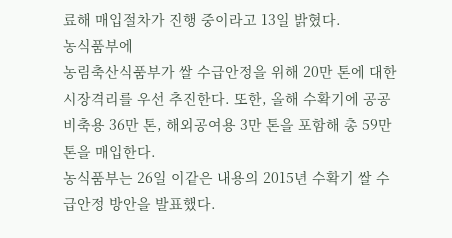료해 매입절차가 진행 중이라고 13일 밝혔다.
농식품부에
농림축산식품부가 쌀 수급안정을 위해 20만 톤에 대한 시장격리를 우선 추진한다. 또한, 올해 수확기에 공공비축용 36만 톤, 해외공여용 3만 톤을 포함해 총 59만 톤을 매입한다.
농식품부는 26일 이같은 내용의 2015년 수확기 쌀 수급안정 방안을 발표했다.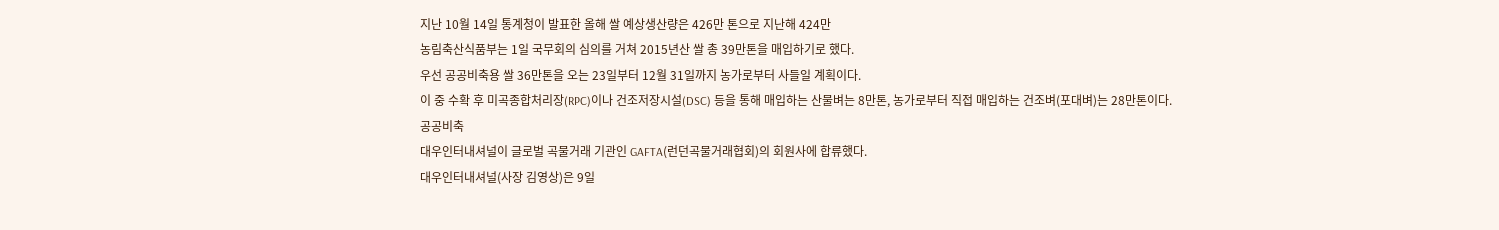지난 10월 14일 통계청이 발표한 올해 쌀 예상생산량은 426만 톤으로 지난해 424만
농림축산식품부는 1일 국무회의 심의를 거쳐 2015년산 쌀 총 39만톤을 매입하기로 했다.
우선 공공비축용 쌀 36만톤을 오는 23일부터 12월 31일까지 농가로부터 사들일 계획이다.
이 중 수확 후 미곡종합처리장(RPC)이나 건조저장시설(DSC) 등을 통해 매입하는 산물벼는 8만톤, 농가로부터 직접 매입하는 건조벼(포대벼)는 28만톤이다.
공공비축
대우인터내셔널이 글로벌 곡물거래 기관인 GAFTA(런던곡물거래협회)의 회원사에 합류했다.
대우인터내셔널(사장 김영상)은 9일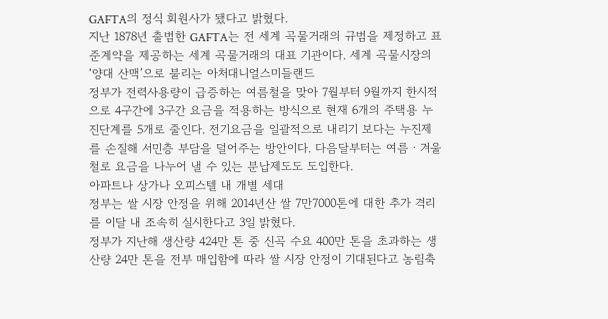GAFTA의 정식 회원사가 됐다고 밝혔다.
지난 1878년 출범한 GAFTA는 전 세계 곡물거래의 규범을 제정하고 표준계약을 제공하는 세계 곡물거래의 대표 기관이다. 세계 곡물시장의 ‘양대 산맥’으로 불리는 아처대니얼스미들랜드
정부가 전력사용량이 급증하는 여름철을 맞아 7월부터 9월까지 한시적으로 4구간에 3구간 요금을 적용하는 방식으로 현재 6개의 주택용 누진단계를 5개로 줄인다. 전기요금을 일괄적으로 내리기 보다는 누진제를 손질해 서민층 부담을 덜어주는 방안이다. 다음달부터는 여름ㆍ겨울철로 요금을 나누어 낼 수 있는 분납제도도 도입한다.
아파트나 상가나 오피스텔 내 개별 세대
정부는 쌀 시장 안정을 위해 2014년산 쌀 7만7000톤에 대한 추가 격리를 이달 내 조속히 실시한다고 3일 밝혔다.
정부가 지난해 생산량 424만 톤 중 신곡 수요 400만 톤을 초과하는 생산량 24만 톤을 전부 매입함에 따라 쌀 시장 안정이 기대된다고 농림축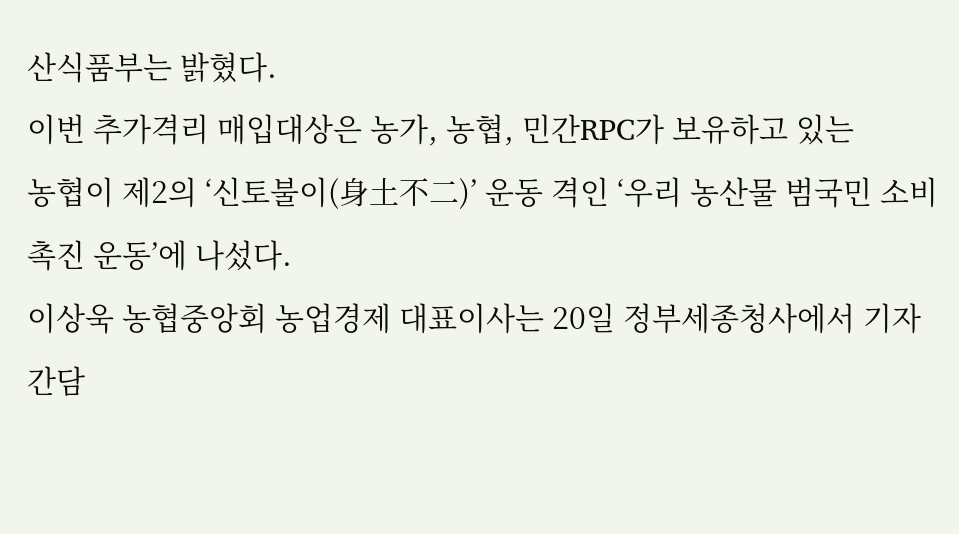산식품부는 밝혔다.
이번 추가격리 매입대상은 농가, 농협, 민간RPC가 보유하고 있는
농협이 제2의 ‘신토불이(身土不二)’ 운동 격인 ‘우리 농산물 범국민 소비촉진 운동’에 나섰다.
이상욱 농협중앙회 농업경제 대표이사는 20일 정부세종청사에서 기자간담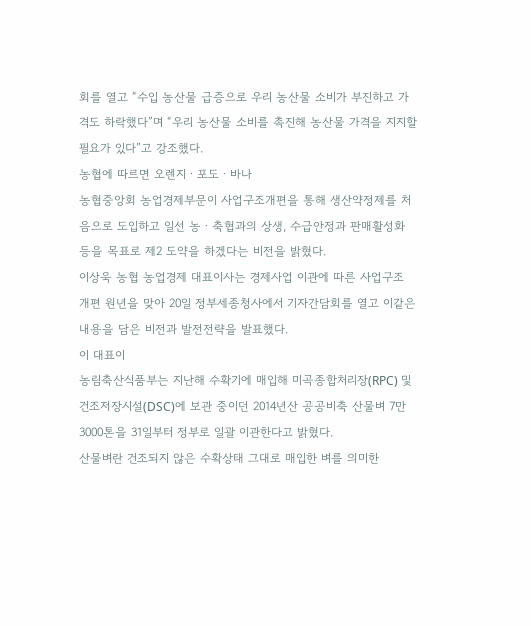회를 열고 “수입 농산물 급증으로 우리 농산물 소비가 부진하고 가격도 하락했다”며 “우리 농산물 소비를 촉진해 농산물 가격을 지지할 필요가 있다”고 강조했다.
농협에 따르면 오렌지ㆍ포도ㆍ바나
농협중앙회 농업경제부문이 사업구조개편을 통해 생산약정제를 처음으로 도입하고 일선 농ㆍ축협과의 상생, 수급안정과 판매활성화 등을 목표로 제2 도약을 하겠다는 비전을 밝혔다.
이상욱 농협 농업경제 대표이사는 경제사업 이관에 따른 사업구조 개편 원년을 맞아 20일 정부세종청사에서 기자간담회를 열고 이같은 내용을 담은 비전과 발전전략을 발표했다.
이 대표이
농림축산식품부는 지난해 수확기에 매입해 미곡종합처리장(RPC) 및 건조저장시설(DSC)에 보관 중이던 2014년산 공공비축 산물벼 7만3000톤을 31일부터 정부로 일괄 이관한다고 밝혔다.
산물벼란 건조되지 않은 수확상태 그대로 매입한 벼를 의미한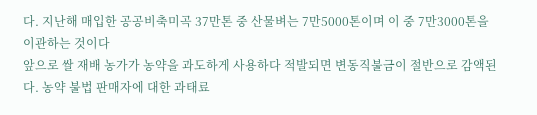다. 지난해 매입한 공공비축미곡 37만톤 중 산물벼는 7만5000톤이며 이 중 7만3000톤을 이관하는 것이다
앞으로 쌀 재배 농가가 농약을 과도하게 사용하다 적발되면 변동직불금이 절반으로 감액된다. 농약 불법 판매자에 대한 과태료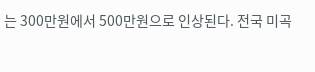는 300만원에서 500만원으로 인상된다. 전국 미곡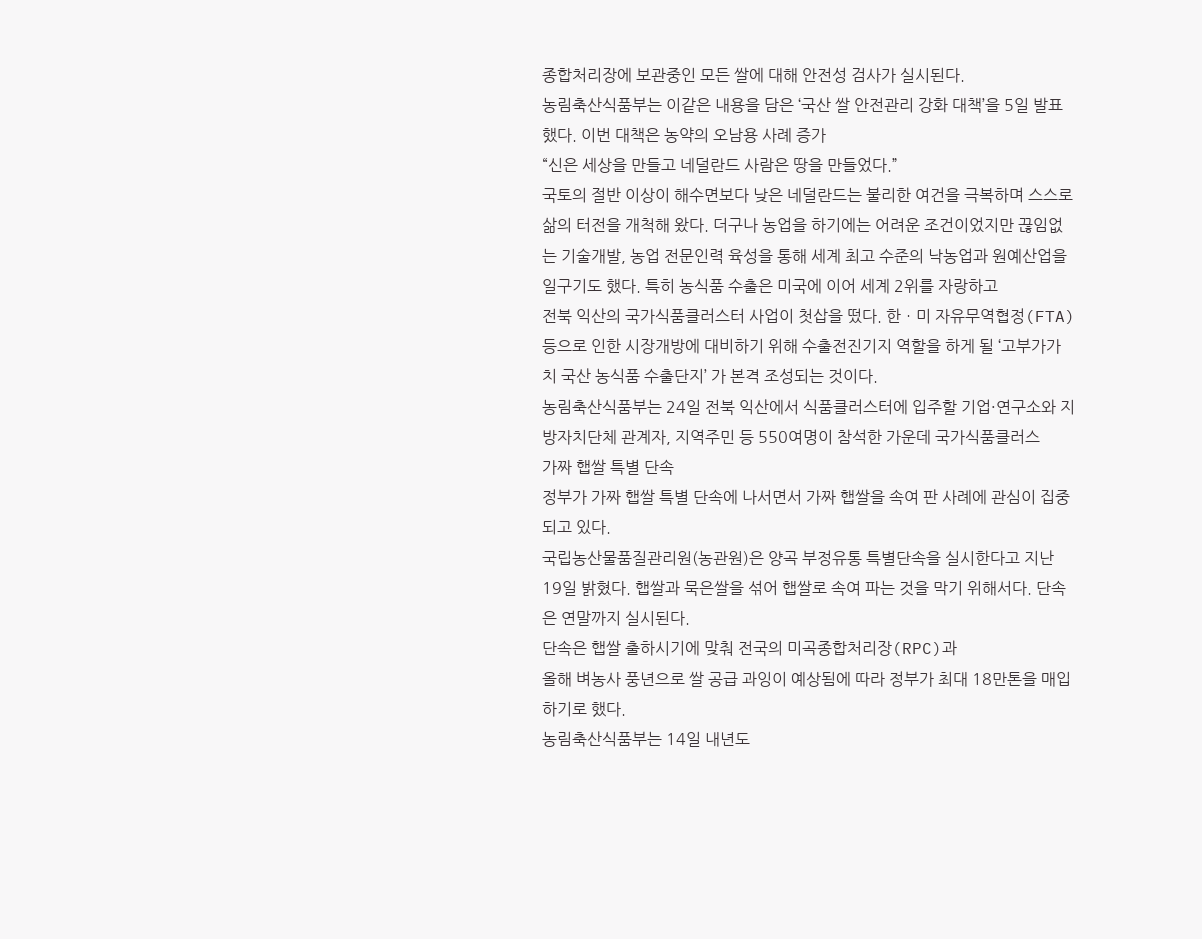종합처리장에 보관중인 모든 쌀에 대해 안전성 검사가 실시된다.
농림축산식품부는 이같은 내용을 담은 ‘국산 쌀 안전관리 강화 대책’을 5일 발표했다. 이번 대책은 농약의 오남용 사례 증가
“신은 세상을 만들고 네덜란드 사람은 땅을 만들었다.”
국토의 절반 이상이 해수면보다 낮은 네덜란드는 불리한 여건을 극복하며 스스로 삶의 터전을 개척해 왔다. 더구나 농업을 하기에는 어려운 조건이었지만 끊임없는 기술개발, 농업 전문인력 육성을 통해 세계 최고 수준의 낙농업과 원예산업을 일구기도 했다. 특히 농식품 수출은 미국에 이어 세계 2위를 자랑하고
전북 익산의 국가식품클러스터 사업이 첫삽을 떴다. 한ㆍ미 자유무역협정(FTA) 등으로 인한 시장개방에 대비하기 위해 수출전진기지 역할을 하게 될 ‘고부가가치 국산 농식품 수출단지’ 가 본격 조성되는 것이다.
농림축산식품부는 24일 전북 익산에서 식품클러스터에 입주할 기업·연구소와 지방자치단체 관계자, 지역주민 등 550여명이 참석한 가운데 국가식품클러스
가짜 햅쌀 특별 단속
정부가 가짜 햅쌀 특별 단속에 나서면서 가짜 햅쌀을 속여 판 사례에 관심이 집중되고 있다.
국립농산물품질관리원(농관원)은 양곡 부정유통 특별단속을 실시한다고 지난 19일 밝혔다. 햅쌀과 묵은쌀을 섞어 햅쌀로 속여 파는 것을 막기 위해서다. 단속은 연말까지 실시된다.
단속은 햅쌀 출하시기에 맞춰 전국의 미곡종합처리장(RPC)과
올해 벼농사 풍년으로 쌀 공급 과잉이 예상됨에 따라 정부가 최대 18만톤을 매입하기로 했다.
농림축산식품부는 14일 내년도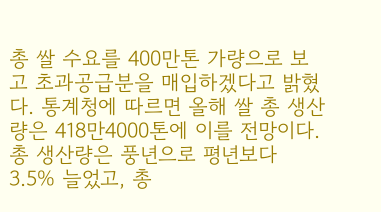총 쌀 수요를 400만톤 가량으로 보고 초과공급분을 매입하겠다고 밝혔다. 통계청에 따르면 올해 쌀 총 생산량은 418만4000톤에 이를 전망이다. 총 생산량은 풍년으로 평년보다 3.5% 늘었고, 총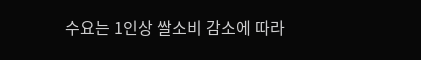수요는 1인상 쌀소비 감소에 따라